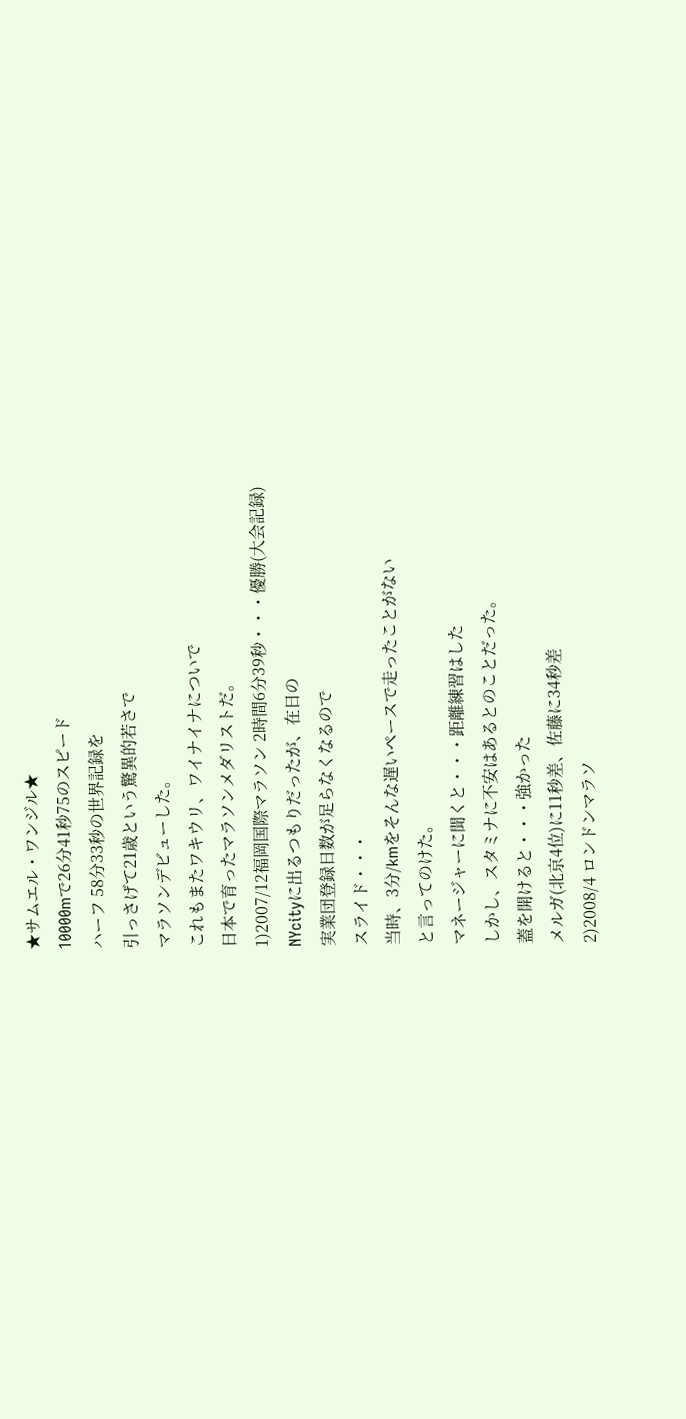★サムエル・ワンジル★
10000mで26分41秒75のスピード
ハーフ 58分33秒の世界記録を
引っさげて21歳という驚異的若さで
マラソンデビューした。
これもまたワキウリ、ワイナイナについで
日本で育ったマラソンメダリストだ。
1)2007/12福岡国際マラソン 2時間6分39秒・・・優勝(大会記録)
NYcityに出るつもりだったが、在日の
実業団登録日数が足らなくなるので
スライド・・・
当時、3分/kmをそんな遅いペースで走ったことがない
と言ってのけた。
マネージャーに聞くと・・・距離練習はした
しかし、スタミナに不安はあるとのことだった。
蓋を開けると・・・強かった
メルガ(北京4位)に11秒差、佐藤に34秒差
2)2008/4 ロンドンマラソ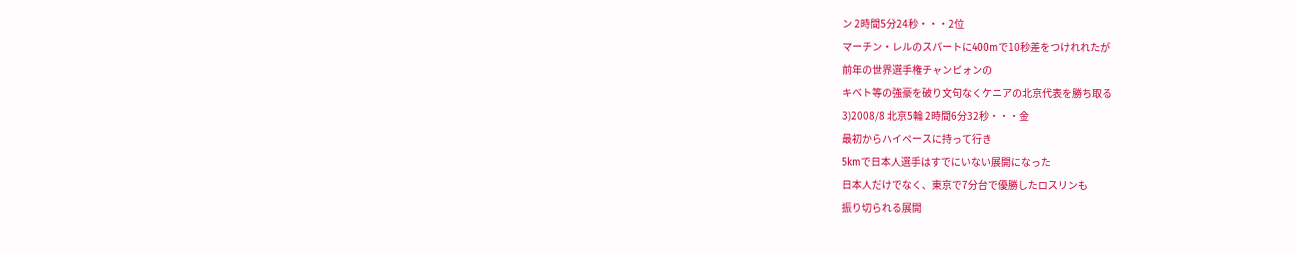ン 2時間5分24秒・・・2位
マーチン・レルのスパートに400mで10秒差をつけれれたが
前年の世界選手権チャンピォンの
キベト等の強豪を破り文句なくケニアの北京代表を勝ち取る
3)2008/8 北京5輪 2時間6分32秒・・・金
最初からハイペースに持って行き
5kmで日本人選手はすでにいない展開になった
日本人だけでなく、東京で7分台で優勝したロスリンも
振り切られる展開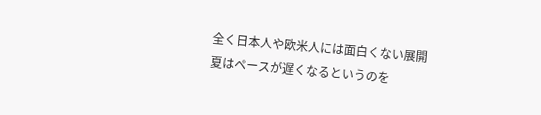全く日本人や欧米人には面白くない展開
夏はペースが遅くなるというのを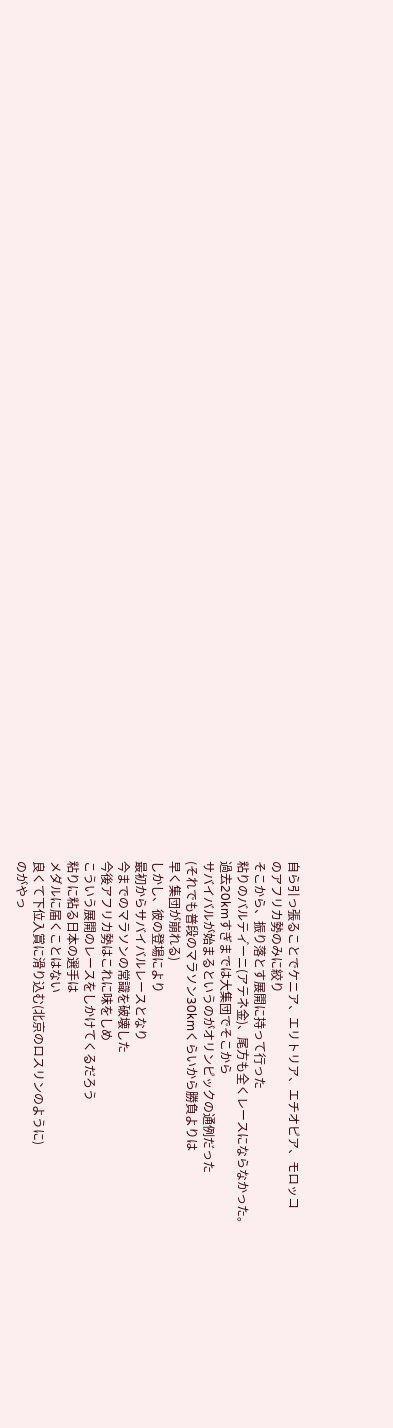自ら引っ張ることでケニア、エリトリア、エチオピア、モロッコ
のアフリカ勢のみに絞り
そこから、振り落とす展開に持って行った
粘りのバルティ゙ーニ(アテネ金)、尾方も全くレースにならなかった。
過去20kmすぎまでは大集団でそこから
サバイバルが始まるというのがオリンピックの通例だった
(それでも普段のマラソン30kmくらいから勝負よりは
早く集団が崩れる)
しかし、彼の登場により
最初からサバイバルレースとなり
今までのマラソンの常識を破壊した
今後アフリカ勢はこれに味をしめ
こういう展開のレースをしかけてくるだろう
粘りに粘る日本の選手は
メダルに届くことはない
良くて下位入賞に滑り込む(北京のロスリンのように)
のがやっ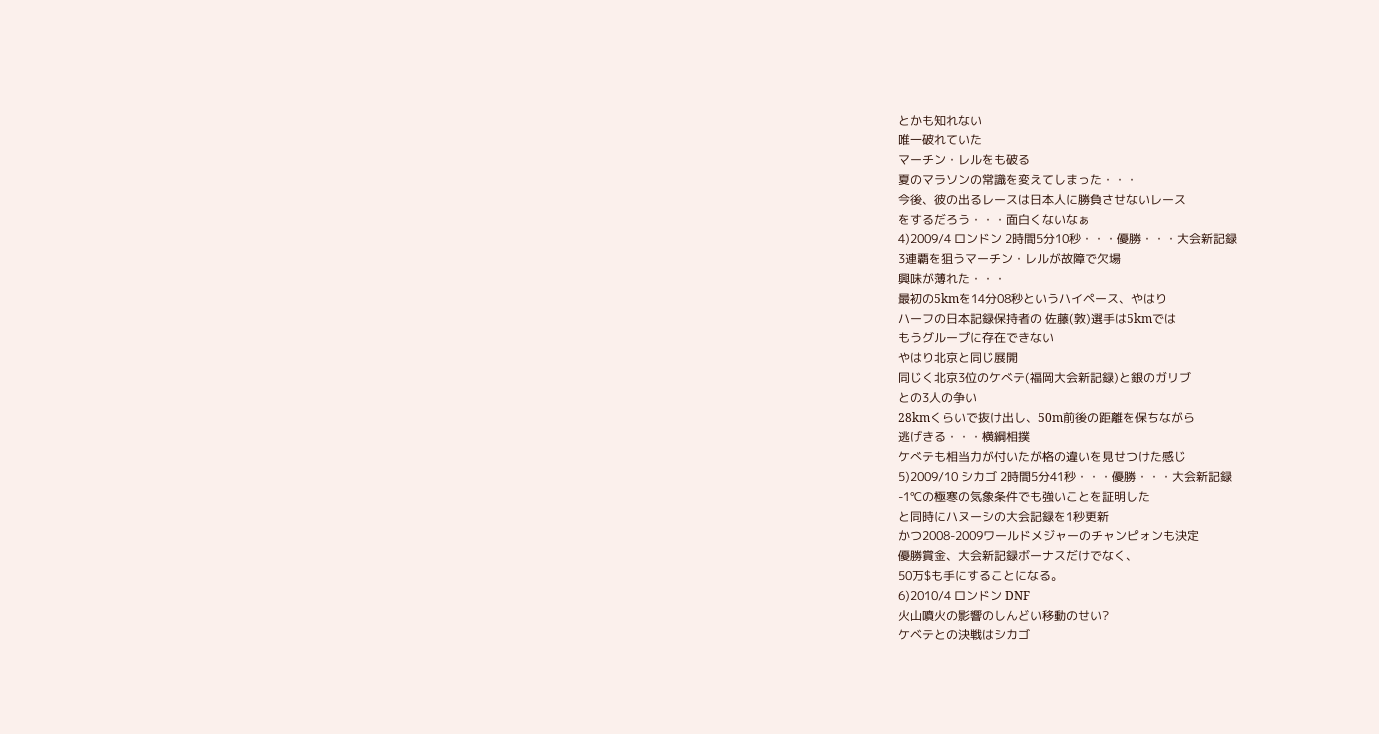とかも知れない
唯一破れていた
マーチン・レルをも破る
夏のマラソンの常識を変えてしまった・・・
今後、彼の出るレースは日本人に勝負させないレース
をするだろう・・・面白くないなぁ
4)2009/4 ロンドン 2時間5分10秒・・・優勝・・・大会新記録
3連覇を狙うマーチン・レルが故障で欠場
興味が薄れた・・・
最初の5kmを14分08秒というハイペース、やはり
ハーフの日本記録保持者の 佐藤(敦)選手は5kmでは
もうグループに存在できない
やはり北京と同じ展開
同じく北京3位のケべテ(福岡大会新記録)と銀のガリブ
との3人の争い
28kmくらいで抜け出し、50m前後の距離を保ちながら
逃げきる・・・横綱相撲
ケべテも相当力が付いたが格の違いを見せつけた感じ
5)2009/10 シカゴ 2時間5分41秒・・・優勝・・・大会新記録
-1℃の極寒の気象条件でも強いことを証明した
と同時にハヌーシの大会記録を1秒更新
かつ2008-2009ワールドメジャーのチャンピォンも決定
優勝賞金、大会新記録ボーナスだけでなく、
50万$も手にすることになる。
6)2010/4 ロンドン DNF
火山噴火の影響のしんどい移動のせい?
ケベテとの決戦はシカゴ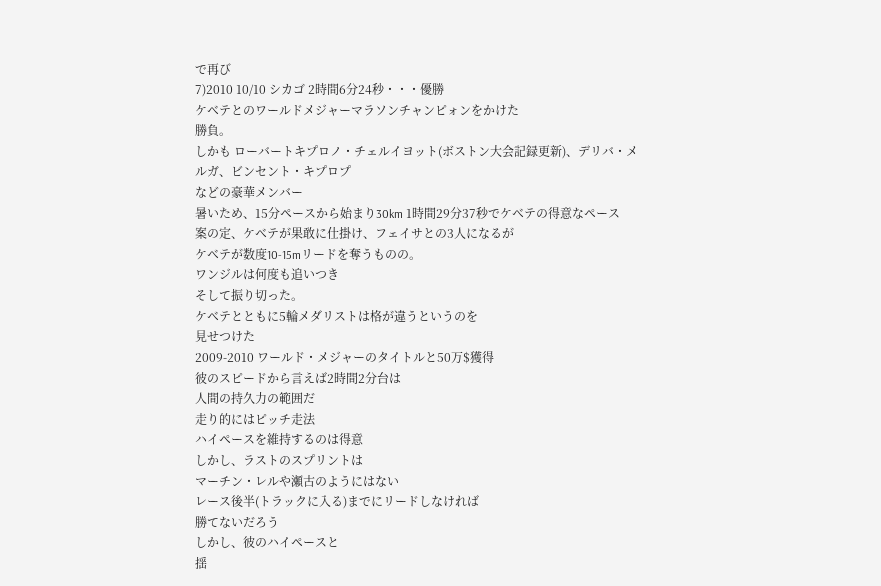で再び
7)2010 10/10 シカゴ 2時間6分24秒・・・優勝
ケベテとのワールドメジャーマラソンチャンピォンをかけた
勝負。
しかも ローバートキプロノ・チェルイヨット(ボストン大会記録更新)、デリバ・メルガ、ビンセント・キプロプ
などの豪華メンバー
暑いため、15分ペースから始まり30km 1時間29分37秒でケベテの得意なペース
案の定、ケベテが果敢に仕掛け、フェイサとの3人になるが
ケベテが数度10-15mリードを奪うものの。
ワンジルは何度も追いつき
そして振り切った。
ケベテとともに5輪メダリストは格が違うというのを
見せつけた
2009-2010 ワールド・メジャーのタイトルと50万$獲得
彼のスピードから言えば2時間2分台は
人間の持久力の範囲だ
走り的にはピッチ走法
ハイペースを維持するのは得意
しかし、ラストのスプリントは
マーチン・レルや瀬古のようにはない
レース後半(トラックに入る)までにリードしなければ
勝てないだろう
しかし、彼のハイペースと
揺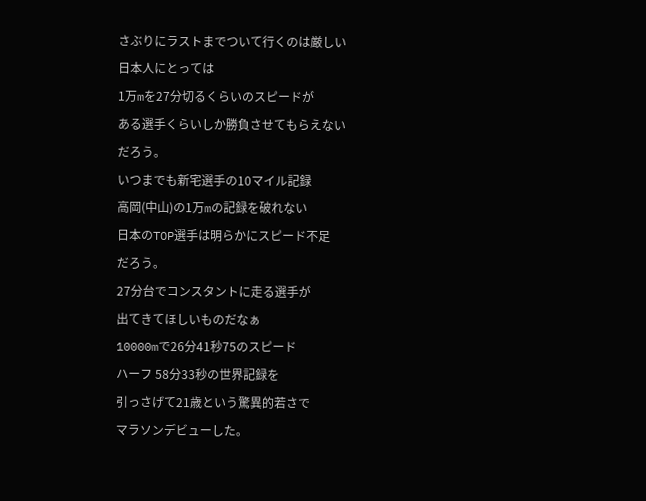さぶりにラストまでついて行くのは厳しい
日本人にとっては
1万mを27分切るくらいのスピードが
ある選手くらいしか勝負させてもらえない
だろう。
いつまでも新宅選手の10マイル記録
高岡(中山)の1万mの記録を破れない
日本のTOP選手は明らかにスピード不足
だろう。
27分台でコンスタントに走る選手が
出てきてほしいものだなぁ
10000mで26分41秒75のスピード
ハーフ 58分33秒の世界記録を
引っさげて21歳という驚異的若さで
マラソンデビューした。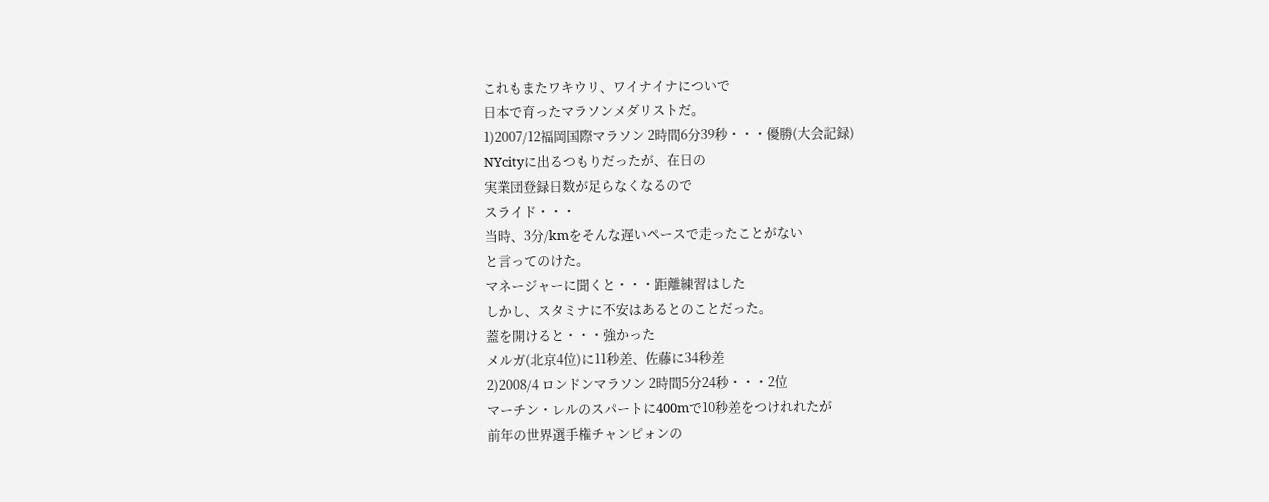これもまたワキウリ、ワイナイナについで
日本で育ったマラソンメダリストだ。
1)2007/12福岡国際マラソン 2時間6分39秒・・・優勝(大会記録)
NYcityに出るつもりだったが、在日の
実業団登録日数が足らなくなるので
スライド・・・
当時、3分/kmをそんな遅いペースで走ったことがない
と言ってのけた。
マネージャーに聞くと・・・距離練習はした
しかし、スタミナに不安はあるとのことだった。
蓋を開けると・・・強かった
メルガ(北京4位)に11秒差、佐藤に34秒差
2)2008/4 ロンドンマラソン 2時間5分24秒・・・2位
マーチン・レルのスパートに400mで10秒差をつけれれたが
前年の世界選手権チャンピォンの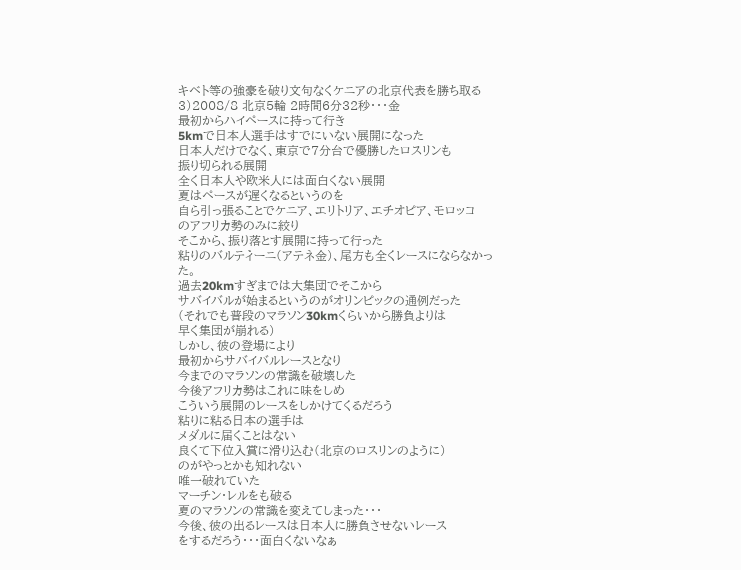キベト等の強豪を破り文句なくケニアの北京代表を勝ち取る
3)2008/8 北京5輪 2時間6分32秒・・・金
最初からハイペースに持って行き
5kmで日本人選手はすでにいない展開になった
日本人だけでなく、東京で7分台で優勝したロスリンも
振り切られる展開
全く日本人や欧米人には面白くない展開
夏はペースが遅くなるというのを
自ら引っ張ることでケニア、エリトリア、エチオピア、モロッコ
のアフリカ勢のみに絞り
そこから、振り落とす展開に持って行った
粘りのバルティ゙ーニ(アテネ金)、尾方も全くレースにならなかった。
過去20kmすぎまでは大集団でそこから
サバイバルが始まるというのがオリンピックの通例だった
(それでも普段のマラソン30kmくらいから勝負よりは
早く集団が崩れる)
しかし、彼の登場により
最初からサバイバルレースとなり
今までのマラソンの常識を破壊した
今後アフリカ勢はこれに味をしめ
こういう展開のレースをしかけてくるだろう
粘りに粘る日本の選手は
メダルに届くことはない
良くて下位入賞に滑り込む(北京のロスリンのように)
のがやっとかも知れない
唯一破れていた
マーチン・レルをも破る
夏のマラソンの常識を変えてしまった・・・
今後、彼の出るレースは日本人に勝負させないレース
をするだろう・・・面白くないなぁ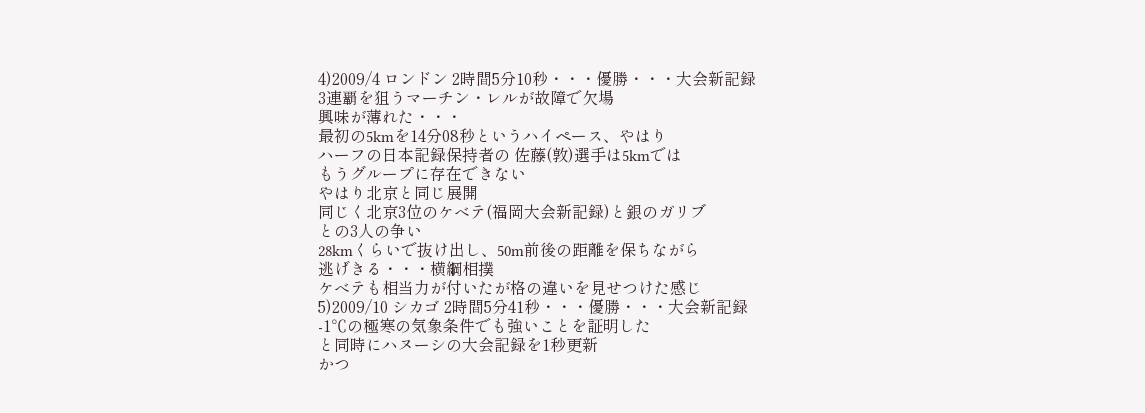4)2009/4 ロンドン 2時間5分10秒・・・優勝・・・大会新記録
3連覇を狙うマーチン・レルが故障で欠場
興味が薄れた・・・
最初の5kmを14分08秒というハイペース、やはり
ハーフの日本記録保持者の 佐藤(敦)選手は5kmでは
もうグループに存在できない
やはり北京と同じ展開
同じく北京3位のケべテ(福岡大会新記録)と銀のガリブ
との3人の争い
28kmくらいで抜け出し、50m前後の距離を保ちながら
逃げきる・・・横綱相撲
ケべテも相当力が付いたが格の違いを見せつけた感じ
5)2009/10 シカゴ 2時間5分41秒・・・優勝・・・大会新記録
-1℃の極寒の気象条件でも強いことを証明した
と同時にハヌーシの大会記録を1秒更新
かつ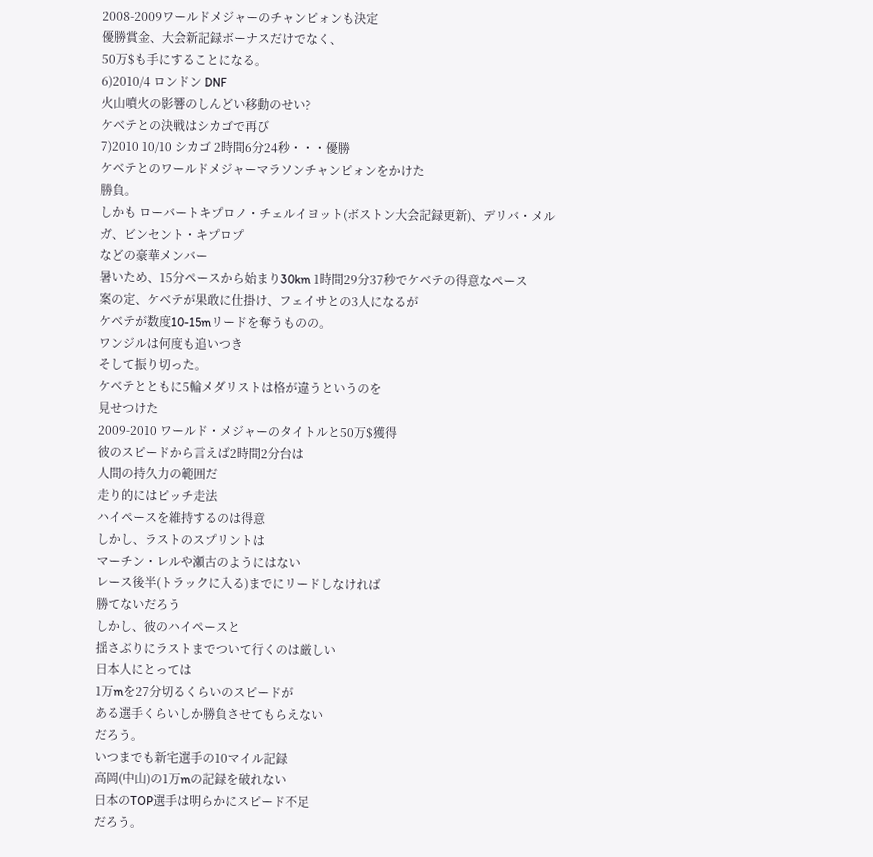2008-2009ワールドメジャーのチャンピォンも決定
優勝賞金、大会新記録ボーナスだけでなく、
50万$も手にすることになる。
6)2010/4 ロンドン DNF
火山噴火の影響のしんどい移動のせい?
ケベテとの決戦はシカゴで再び
7)2010 10/10 シカゴ 2時間6分24秒・・・優勝
ケベテとのワールドメジャーマラソンチャンピォンをかけた
勝負。
しかも ローバートキプロノ・チェルイヨット(ボストン大会記録更新)、デリバ・メルガ、ビンセント・キプロプ
などの豪華メンバー
暑いため、15分ペースから始まり30km 1時間29分37秒でケベテの得意なペース
案の定、ケベテが果敢に仕掛け、フェイサとの3人になるが
ケベテが数度10-15mリードを奪うものの。
ワンジルは何度も追いつき
そして振り切った。
ケベテとともに5輪メダリストは格が違うというのを
見せつけた
2009-2010 ワールド・メジャーのタイトルと50万$獲得
彼のスピードから言えば2時間2分台は
人間の持久力の範囲だ
走り的にはピッチ走法
ハイペースを維持するのは得意
しかし、ラストのスプリントは
マーチン・レルや瀬古のようにはない
レース後半(トラックに入る)までにリードしなければ
勝てないだろう
しかし、彼のハイペースと
揺さぶりにラストまでついて行くのは厳しい
日本人にとっては
1万mを27分切るくらいのスピードが
ある選手くらいしか勝負させてもらえない
だろう。
いつまでも新宅選手の10マイル記録
高岡(中山)の1万mの記録を破れない
日本のTOP選手は明らかにスピード不足
だろう。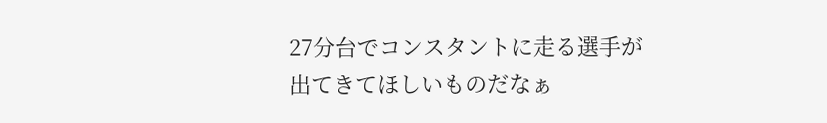27分台でコンスタントに走る選手が
出てきてほしいものだなぁ